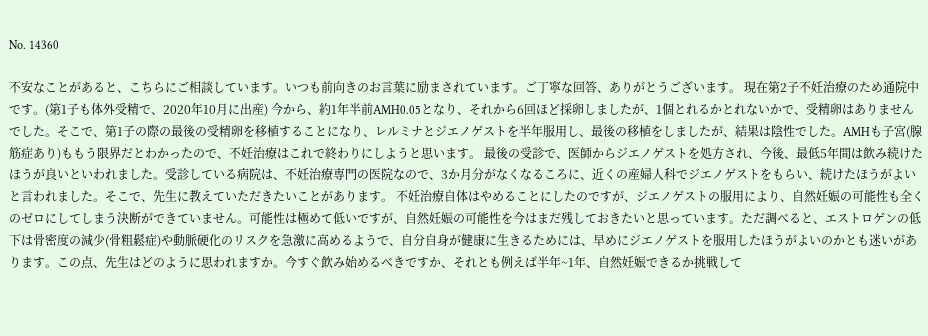No. 14360

不安なことがあると、こちらにご相談しています。いつも前向きのお言葉に励まされています。ご丁寧な回答、ありがとうございます。 現在第2子不妊治療のため通院中です。(第1子も体外受精で、2020年10月に出産) 今から、約1年半前AMH0.05となり、それから6回ほど採卵しましたが、1個とれるかとれないかで、受精卵はありませんでした。そこで、第1子の際の最後の受精卵を移植することになり、レルミナとジエノゲストを半年服用し、最後の移植をしましたが、結果は陰性でした。AMHも子宮(腺筋症あり)ももう限界だとわかったので、不妊治療はこれで終わりにしようと思います。 最後の受診で、医師からジエノゲストを処方され、今後、最低5年間は飲み続けたほうが良いといわれました。受診している病院は、不妊治療専門の医院なので、3か月分がなくなるころに、近くの産婦人科でジエノゲストをもらい、続けたほうがよいと言われました。そこで、先生に教えていただきたいことがあります。 不妊治療自体はやめることにしたのですが、ジエノゲストの服用により、自然妊娠の可能性も全くのゼロにしてしまう決断ができていません。可能性は極めて低いですが、自然妊娠の可能性を今はまだ残しておきたいと思っています。ただ調べると、エストロゲンの低下は骨密度の減少(骨粗鬆症)や動脈硬化のリスクを急激に高めるようで、自分自身が健康に生きるためには、早めにジエノゲストを服用したほうがよいのかとも迷いがあります。この点、先生はどのように思われますか。今すぐ飲み始めるべきですか、それとも例えば半年~1年、自然妊娠できるか挑戦して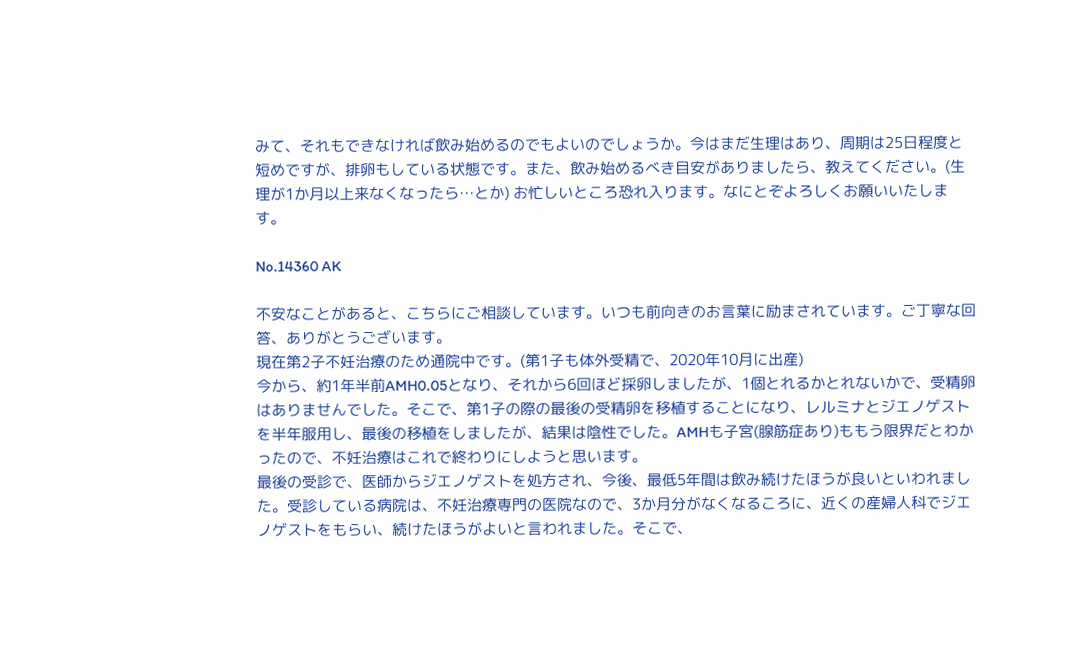みて、それもできなければ飲み始めるのでもよいのでしょうか。今はまだ生理はあり、周期は25日程度と短めですが、排卵もしている状態です。また、飲み始めるべき目安がありましたら、教えてください。(生理が1か月以上来なくなったら…とか) お忙しいところ恐れ入ります。なにとぞよろしくお願いいたします。

No.14360 AK

不安なことがあると、こちらにご相談しています。いつも前向きのお言葉に励まされています。ご丁寧な回答、ありがとうございます。
現在第2子不妊治療のため通院中です。(第1子も体外受精で、2020年10月に出産)
今から、約1年半前AMH0.05となり、それから6回ほど採卵しましたが、1個とれるかとれないかで、受精卵はありませんでした。そこで、第1子の際の最後の受精卵を移植することになり、レルミナとジエノゲストを半年服用し、最後の移植をしましたが、結果は陰性でした。AMHも子宮(腺筋症あり)ももう限界だとわかったので、不妊治療はこれで終わりにしようと思います。
最後の受診で、医師からジエノゲストを処方され、今後、最低5年間は飲み続けたほうが良いといわれました。受診している病院は、不妊治療専門の医院なので、3か月分がなくなるころに、近くの産婦人科でジエノゲストをもらい、続けたほうがよいと言われました。そこで、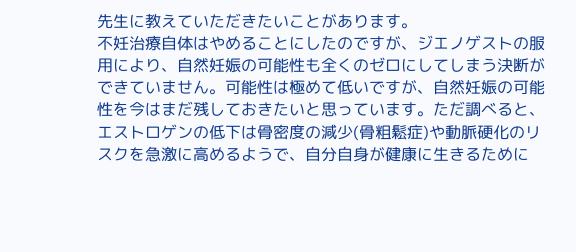先生に教えていただきたいことがあります。
不妊治療自体はやめることにしたのですが、ジエノゲストの服用により、自然妊娠の可能性も全くのゼロにしてしまう決断ができていません。可能性は極めて低いですが、自然妊娠の可能性を今はまだ残しておきたいと思っています。ただ調べると、エストロゲンの低下は骨密度の減少(骨粗鬆症)や動脈硬化のリスクを急激に高めるようで、自分自身が健康に生きるために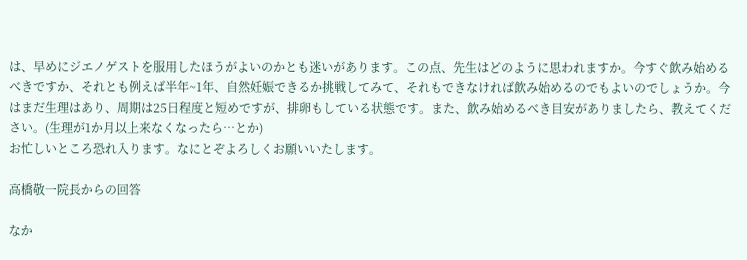は、早めにジエノゲストを服用したほうがよいのかとも迷いがあります。この点、先生はどのように思われますか。今すぐ飲み始めるべきですか、それとも例えば半年~1年、自然妊娠できるか挑戦してみて、それもできなければ飲み始めるのでもよいのでしょうか。今はまだ生理はあり、周期は25日程度と短めですが、排卵もしている状態です。また、飲み始めるべき目安がありましたら、教えてください。(生理が1か月以上来なくなったら…とか)
お忙しいところ恐れ入ります。なにとぞよろしくお願いいたします。

高橋敬一院長からの回答

なか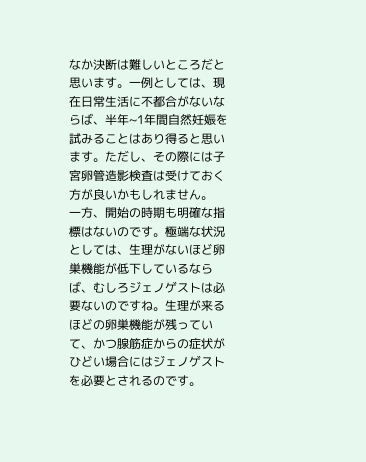なか決断は難しいところだと思います。一例としては、現在日常生活に不都合がないならば、半年~1年間自然妊娠を試みることはあり得ると思います。ただし、その際には子宮卵管造影検査は受けておく方が良いかもしれません。
一方、開始の時期も明確な指標はないのです。極端な状況としては、生理がないほど卵巣機能が低下しているならば、むしろジェノゲストは必要ないのですね。生理が来るほどの卵巣機能が残っていて、かつ腺筋症からの症状がひどい場合にはジェノゲストを必要とされるのです。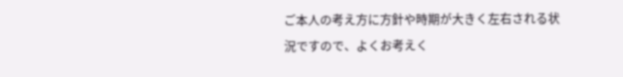ご本人の考え方に方針や時期が大きく左右される状況ですので、よくお考えく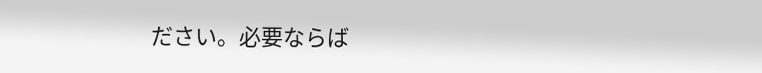ださい。必要ならば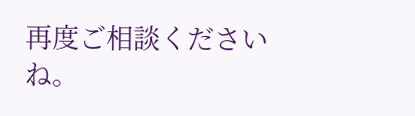再度ご相談くださいね。